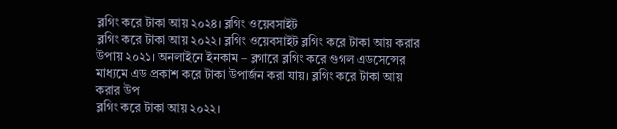ব্লগিং করে টাকা আয় ২০২৪। ব্লগিং ওয়েবসাইট
ব্লগিং করে টাকা আয় ২০২২। ব্লগিং ওয়েবসাইট ব্লগিং করে টাকা আয় করার উপায় ২০২১। অনলাইনে ইনকাম – ব্লগারে ব্লগিং করে গুগল এডসেন্সের মাধ্যমে এড প্রকাশ করে টাকা উপার্জন করা যায়। ব্লগিং করে টাকা আয় করার উপ
ব্লগিং করে টাকা আয় ২০২২।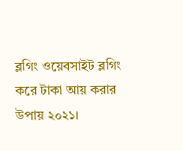ব্লগিং ওয়েবসাইট ব্লগিং করে টাকা আয় করার উপায় ২০২১।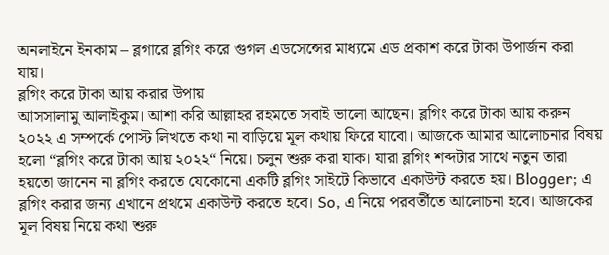অনলাইনে ইনকাম – ব্লগারে ব্লগিং করে গুগল এডসেন্সের মাধ্যমে এড প্রকাশ করে টাকা উপার্জন করা যায়।
ব্লগিং করে টাকা আয় করার উপায়
আসসালামু আলাইকুম। আশা করি আল্লাহর রহমতে সবাই ভালো আছেন। ব্লগিং করে টাকা আয় করুন ২০২২ এ সম্পর্কে পোস্ট লিখতে কথা না বাড়িয়ে মূল কথায় ফিরে যাবো। আজকে আমার আলোচনার বিষয় হলো “ব্লগিং করে টাকা আয় ২০২২“ নিয়ে। চলুন শুরু করা যাক। যারা ব্লগিং শব্দটার সাথে নতুন তারা হয়তো জানেন না ব্লগিং করতে যেকোনো একটি ব্লগিং সাইটে কিভাবে একাউন্ট করতে হয়। Blogger; এ ব্লগিং করার জন্য এখানে প্রথমে একাউন্ট করতে হবে। So, এ নিয়ে পরবর্তীতে আলোচনা হবে। আজকের মূল বিষয় নিয়ে কথা শুরু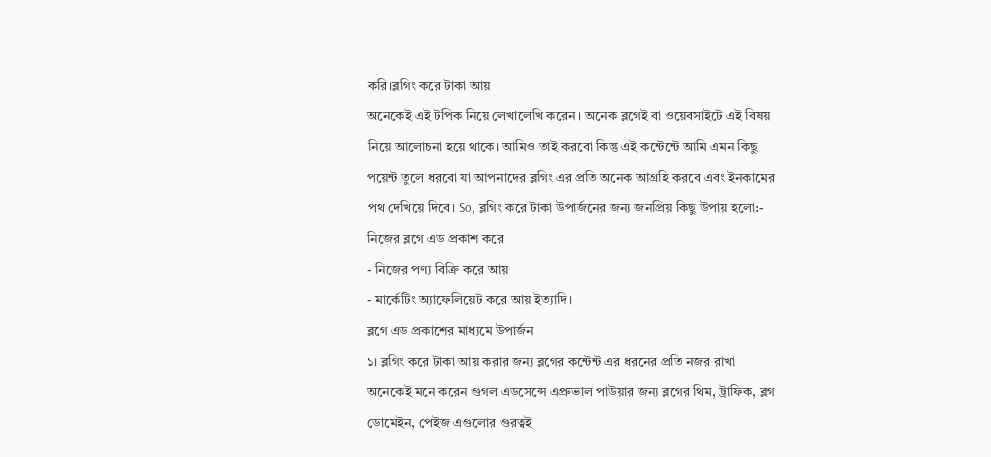করি।ব্লগিং করে টাকা আয়
অনেকেই এই টপিক নিয়ে লেখালেখি করেন। অনেক ব্লগেই বা ওয়েবসাইটে এই বিষয় নিয়ে আলোচনা হয়ে থাকে। আমিও তাই করবো কিন্তু এই কন্টেন্টে আমি এমন কিছু পয়েন্ট তুলে ধরবো যা আপনাদের ব্লগিং এর প্রতি অনেক আগ্রহি করবে এবং ইনকামের পথ দেখিয়ে দিবে। So, ব্লগিং করে টাকা উপার্জনের জন্য জনপ্রিয় কিছু উপায় হলো:- নিজের ব্লগে এড প্রকাশ করে
- নিজের পণ্য বিক্রি করে আয়
- মার্কেটিং অ্যাফেলিয়েট করে আয় ইত্যাদি।
ব্লগে এড প্রকাশের মাধ্যমে উপার্জন
১। ব্লগিং করে টাকা আয় করার জন্য ব্লগের কন্টেন্ট এর ধরনের প্রতি নজর রাখা
অনেকেই মনে করেন গুগল এডসেন্সে এপ্রুভাল পাউয়ার জন্য ব্লগের থিম, ট্রাফিক, ব্লগ ডোমেইন, পেইজ এগুলোর গুরত্বই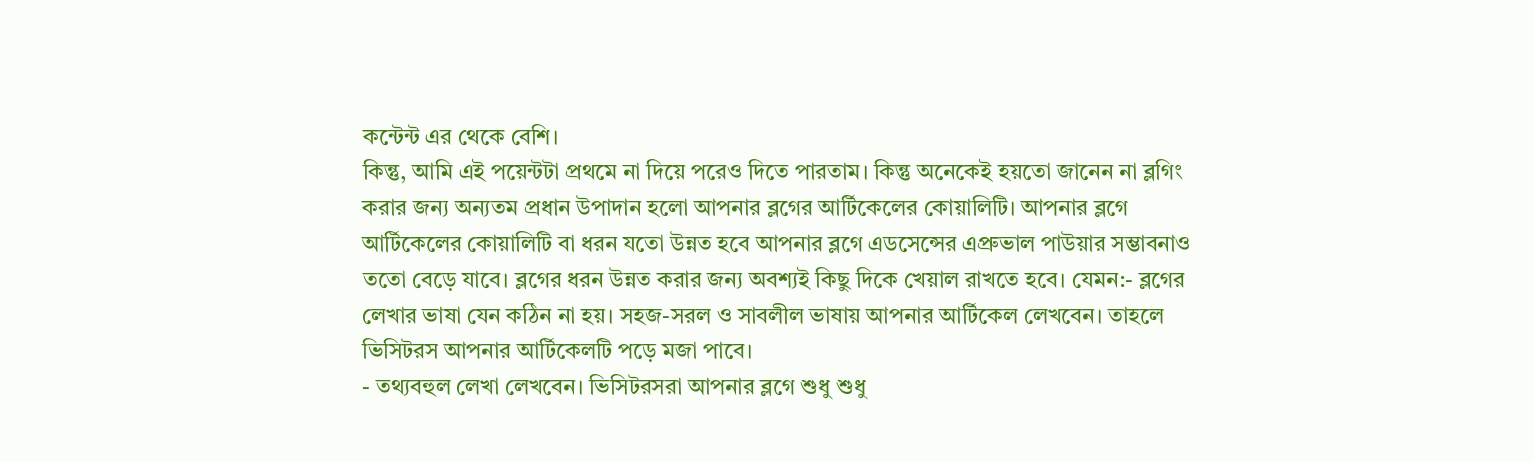কন্টেন্ট এর থেকে বেশি।
কিন্তু, আমি এই পয়েন্টটা প্রথমে না দিয়ে পরেও দিতে পারতাম। কিন্তু অনেকেই হয়তো জানেন না ব্লগিং করার জন্য অন্যতম প্রধান উপাদান হলো আপনার ব্লগের আর্টিকেলের কোয়ালিটি। আপনার ব্লগে আর্টিকেলের কোয়ালিটি বা ধরন যতো উন্নত হবে আপনার ব্লগে এডসেন্সের এপ্রুভাল পাউয়ার সম্ভাবনাও ততো বেড়ে যাবে। ব্লগের ধরন উন্নত করার জন্য অবশ্যই কিছু দিকে খেয়াল রাখতে হবে। যেমন:- ব্লগের লেখার ভাষা যেন কঠিন না হয়। সহজ-সরল ও সাবলীল ভাষায় আপনার আর্টিকেল লেখবেন। তাহলে ভিসিটরস আপনার আর্টিকেলটি পড়ে মজা পাবে।
- তথ্যবহুল লেখা লেখবেন। ভিসিটরসরা আপনার ব্লগে শুধু শুধু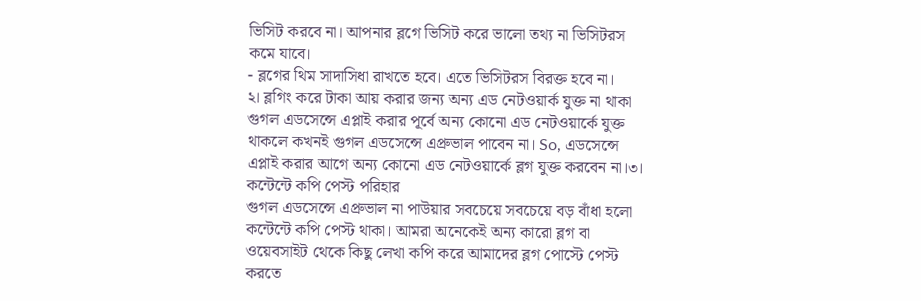ভিসিট করবে না। আপনার ব্লগে ভিসিট করে ভালো তথ্য না ভিসিটরস কমে যাবে।
- ব্লগের থিম সাদাসিধা রাখতে হবে। এতে ভিসিটরস বিরক্ত হবে না।
২। ব্লগিং করে টাকা আয় করার জন্য অন্য এড নেটওয়ার্ক যুক্ত না থাকা
গুগল এডসেন্সে এপ্লাই করার পূর্বে অন্য কোনো এড নেটওয়ার্কে যুক্ত থাকলে কখনই গুগল এডসেন্সে এপ্রুভাল পাবেন না। So, এডসেন্সে এপ্লাই করার আগে অন্য কোনো এড নেটওয়ার্কে ব্লগ যুক্ত করবেন না।৩। কন্টেন্টে কপি পেস্ট পরিহার
গুগল এডসেন্সে এপ্রুভাল না পাউয়ার সবচেয়ে সবচেয়ে বড় বাঁধা হলো কন্টেন্টে কপি পেস্ট থাকা। আমরা অনেকেই অন্য কারো ব্লগ বা ওয়েবসাইট থেকে কিছু লেখা কপি করে আমাদের ব্লগ পোস্টে পেস্ট করতে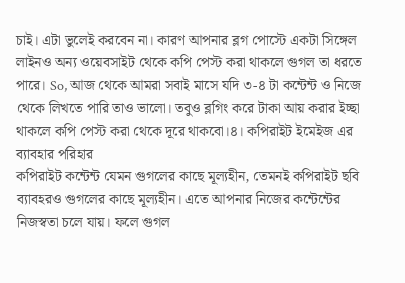চাই। এটা ভুলেই করবেন না। কারণ আপনার ব্লগ পোস্টে একটা সিঙ্গেল লাইনও অন্য ওয়েবসাইট থেকে কপি পেস্ট করা থাকলে গুগল তা ধরতে পারে। So, আজ থেকে আমরা সবাই মাসে যদি ৩-৪ টা কন্টেন্ট ও নিজে থেকে লিখতে পারি তাও ভালো। তবুও ব্লগিং করে টাকা আয় করার ইচ্ছা থাকলে কপি পেস্ট করা থেকে দূরে থাকবো।৪। কপিরাইট ইমেইজ এর ব্যাবহার পরিহার
কপিরাইট কন্টেন্ট যেমন গুগলের কাছে মূল্যহীন, তেমনই কপিরাইট ছবি ব্যাবহরও গুগলের কাছে মূল্যহীন। এতে আপনার নিজের কন্টেন্টের নিজস্বতা চলে যায়। ফলে গুগল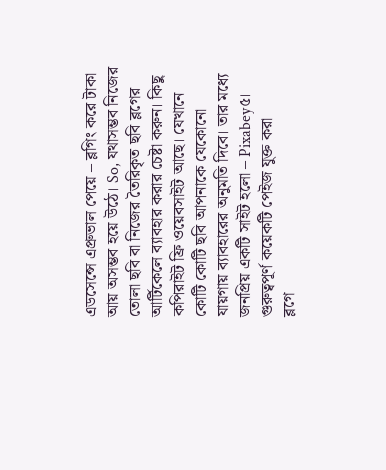এডসেন্সে এপ্রুভাল পেয়ে – ব্লগিং করে টাকা আয় অসম্ভব হয়ে উঠে। So, যথাসম্ভব নিজের তোলা ছবি বা নিজের তৈরিকৃত ছবি ব্লগের আর্টিকেলে ব্যাবহার করার চেষ্টা করুন। কিছু কপিরাইট ফ্রি ওয়েবসাইট আছে। যেখানে কোটি কোটি ছবি আপনাকে যেকোনো যায়গায় ব্যাবহারের অনুমতি দিবে। তার মধ্যে জনপ্রিয় একটি সাইট হলো – Pixabey৫। গুরুত্বপূর্ণ কয়েকটি পেইজ যুক্ত করা
ব্লগে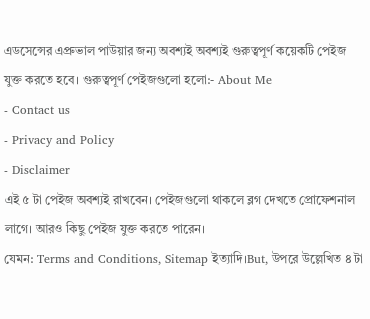এডসেন্সের এপ্রুভাল পাউয়ার জন্য অবশ্যই অবশ্যই গুরুত্বপূর্ণ কয়েকটি পেইজ যুক্ত করতে হবে। গুরুত্বপূর্ণ পেইজগুলো হলো:- About Me
- Contact us
- Privacy and Policy
- Disclaimer
এই ৫ টা পেইজ অবশ্যই রাখবেন। পেইজগুলো থাকলে ব্লগ দেখতে প্রোফেশনাল লাগে। আরও কিছু পেইজ যুক্ত করতে পারেন।
যেমন: Terms and Conditions, Sitemap ইত্যাদি।But, উপরে উল্লেখিত ৪ টা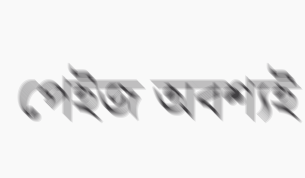পেইজ অবশ্যই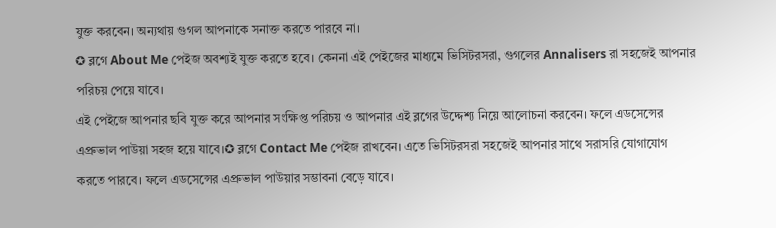যুক্ত করবেন। অন্যথায় গুগল আপনাকে সনাক্ত করতে পারবে না।
✪ ব্লগে About Me পেইজ অবশ্যই যুক্ত করতে হবে। কেননা এই পেইজের মাধ্যমে ভিসিটরসরা, গুগলের Annalisers রা সহজেই আপনার পরিচয় পেয়ে যাবে।
এই পেইজে আপনার ছবি যুক্ত করে আপনার সংক্ষিপ্ত পরিচয় ও আপনার এই ব্লগের উদ্দেশ্য নিয়ে আলোচনা করবেন। ফলে এডসেন্সের এপ্রুভাল পাউয়া সহজ হয়ে যাবে।✪ ব্লগে Contact Me পেইজ রাখবেন। এতে ভিসিটরসরা সহজেই আপনার সাথে সরাসরি যোগাযোগ করতে পারবে। ফলে এডসেন্সের এপ্রুভাল পাউয়ার সম্ভাবনা বেড়ে যাবে।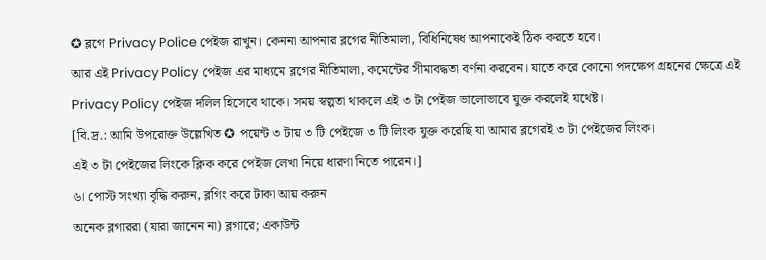✪ ব্লগে Privacy Police পেইজ রাখুন। কেননা আপনার ব্লগের নীতিমালা, বিধিনিষেধ আপনাকেই ঠিক করতে হবে।
আর এই Privacy Policy পেইজ এর মাধ্যমে ব্লগের নীতিমালা, কমেন্টের সীমাবদ্ধতা বর্ণনা করবেন। যাতে করে কোনো পদক্ষেপ গ্রহনের ক্ষেত্রে এই Privacy Policy পেইজ দলিল হিসেবে থাকে। সময় স্বল্পতা থাকলে এই ৩ টা পেইজ ভালোভাবে যুক্ত করলেই যথেষ্ট।
[বি.দ্র.: আমি উপরোক্ত উল্লেখিত ✪ পয়েন্ট ৩ টায় ৩ টি পেইজে ৩ টি লিংক যুক্ত করেছি যা আমার ব্লগেরই ৩ টা পেইজের লিংক।
এই ৩ টা পেইজের লিংকে ক্লিক করে পেইজ লেখা নিয়ে ধারণা নিতে পারেন।]
৬। পোস্ট সংখ্যা বৃদ্ধি করুন, ব্লগিং করে টাকা আয় করুন
অনেক ব্লগাররা (যারা জানেন না) ব্লগারে; একাউন্ট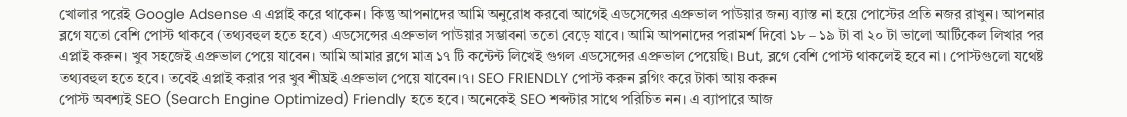খোলার পরেই Google Adsense এ এপ্লাই করে থাকেন। কিন্তু আপনাদের আমি অনুরোধ করবো আগেই এডসেন্সের এপ্রুভাল পাউয়ার জন্য ব্যাস্ত না হয়ে পোস্টের প্রতি নজর রাখুন। আপনার ব্লগে যতো বেশি পোস্ট থাকবে (তথ্যবহুল হতে হবে) এডসেন্সের এপ্রুভাল পাউয়ার সম্ভাবনা ততো বেড়ে যাবে। আমি আপনাদের পরামর্শ দিবো ১৮ – ১৯ টা বা ২০ টা ভালো আর্টিকেল লিখার পর এপ্লাই করুন। খুব সহজেই এপ্রুভাল পেয়ে যাবেন। আমি আমার ব্লগে মাত্র ১৭ টি কন্টেন্ট লিখেই গুগল এডসেন্সের এপ্রুভাল পেয়েছি। But, ব্লগে বেশি পোস্ট থাকলেই হবে না। পোস্টগুলো যথেষ্ট তথ্যবহুল হতে হবে। তবেই এপ্লাই করার পর খুব শীঘ্রই এপ্রুভাল পেয়ে যাবেন।৭। SEO FRIENDLY পোস্ট করুন ব্লগিং করে টাকা আয় করুন
পোস্ট অবশ্যই SEO (Search Engine Optimized) Friendly হতে হবে। অনেকেই SEO শব্দটার সাথে পরিচিত নন। এ ব্যাপারে আজ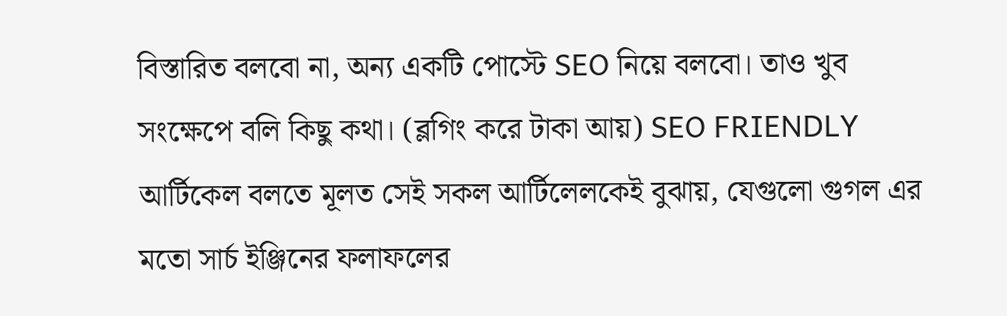বিস্তারিত বলবো না, অন্য একটি পোস্টে SEO নিয়ে বলবো। তাও খুব সংক্ষেপে বলি কিছু কথা। (ব্লগিং করে টাকা আয়) SEO FRIENDLY আর্টিকেল বলতে মূলত সেই সকল আর্টিলেলকেই বুঝায়, যেগুলো গুগল এর মতো সার্চ ইঞ্জিনের ফলাফলের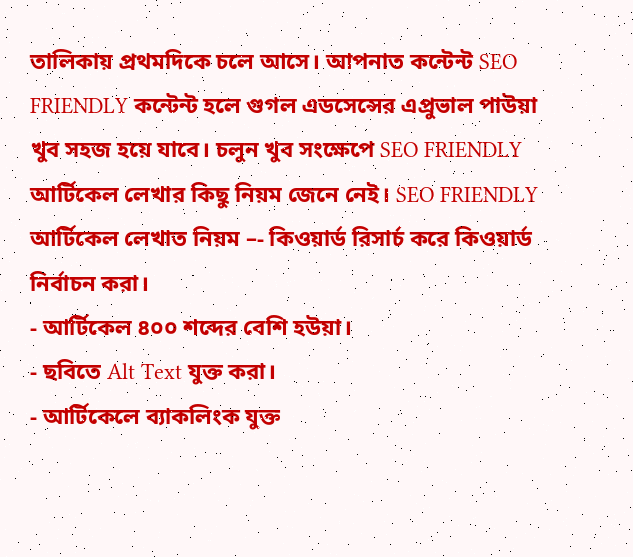তালিকায় প্রথমদিকে চলে আসে। আপনাত কন্টেন্ট SEO FRIENDLY কন্টেন্ট হলে গুগল এডসেন্সের এপ্রুভাল পাউয়া খুব সহজ হয়ে যাবে। চলুন খুব সংক্ষেপে SEO FRIENDLY আর্টিকেল লেখার কিছু নিয়ম জেনে নেই। SEO FRIENDLY আর্টিকেল লেখাত নিয়ম –- কিওয়ার্ড রিসার্চ করে কিওয়ার্ড নির্বাচন করা।
- আর্টিকেল ৪০০ শব্দের বেশি হউয়া।
- ছবিতে Alt Text যুক্ত করা।
- আর্টিকেলে ব্যাকলিংক যুক্ত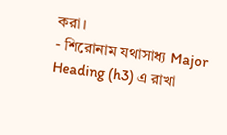করা।
- শিরোনাম যথাসাধ্য Major Heading (h3) এ রাখা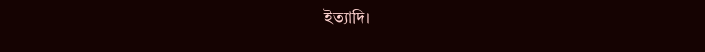ইত্যাদি।